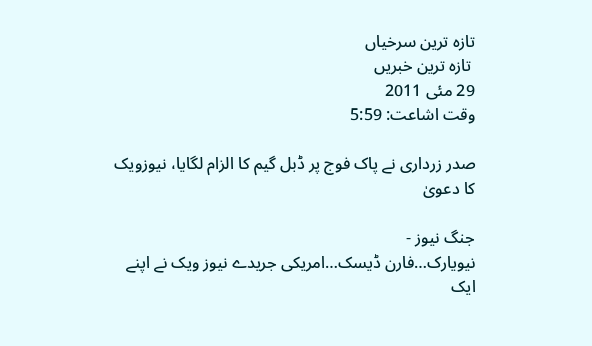تازہ ترین سرخیاں
 تازہ ترین خبریں
29 مئی 2011
وقت اشاعت: 5:59

صدر زرداری نے پاک فوج پر ڈبل گیم کا الزام لگایا، نیوزویک کا دعویٰ

جنگ نیوز -
نیویارک…فارن ڈیسک…امریکی جریدے نیوز ویک نے اپنے ایک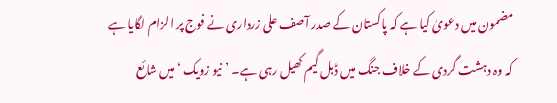مضمون میں دعویٰ کیا ہے کہ پاکستان کے صدر آصف علی زرداری نے فوج پر الزام لگایا ہے کہ وہ دہشت گردی کے خلاف جنگ میں ڈبل گیم کھیل رہی ہے۔ ’نیو زویک ‘ میں شائع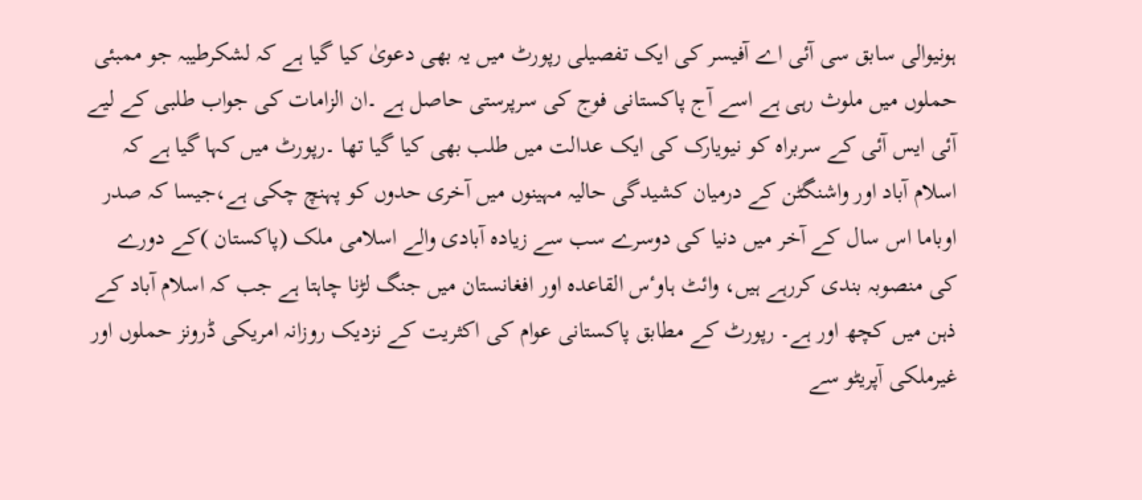ہونیوالی سابق سی آئی اے آفیسر کی ایک تفصیلی رپورٹ میں یہ بھی دعویٰ کیا گیا ہے کہ لشکرطیبہ جو ممبئی حملوں میں ملوث رہی ہے اسے آج پاکستانی فوج کی سرپرستی حاصل ہے ۔ان الزامات کی جواب طلبی کے لیے آئی ایس آئی کے سربراہ کو نیویارک کی ایک عدالت میں طلب بھی کیا گیا تھا ۔رپورٹ میں کہا گیا ہے کہ اسلام آباد اور واشنگٹن کے درمیان کشیدگی حالیہ مہینوں میں آخری حدوں کو پہنچ چکی ہے،جیسا کہ صدر اوباما اس سال کے آخر میں دنیا کی دوسرے سب سے زیادہ آبادی والے اسلامی ملک (پاکستان )کے دورے کی منصوبہ بندی کررہے ہیں، وائٹ ہاوٴس القاعدہ اور افغانستان میں جنگ لڑنا چاہتا ہے جب کہ اسلام آباد کے ذہن میں کچھ اور ہے۔ رپورٹ کے مطابق پاکستانی عوام کی اکثریت کے نزدیک روزانہ امریکی ڈرونز حملوں اور غیرملکی آپریٹو سے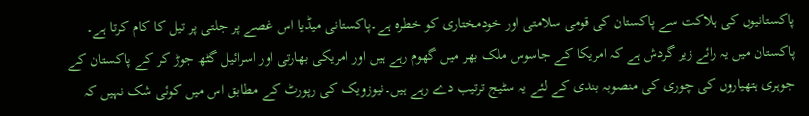پاکستانیوں کی ہلاکت سے پاکستان کی قومی سلامتی اور خودمختاری کو خطرہ ہے۔پاکستانی میڈیا اس غصے پر جلتی پر تیل کا کام کرتا ہے۔ پاکستان میں یہ رائے زیر گردش ہے کہ امریکا کے جاسوس ملک بھر میں گھوم رہے ہیں اور امریکی بھارتی اور اسرائیل گٹھ جوڑ کر کے پاکستان کے جوہری ہتھیاروں کی چوری کی منصوبہ بندی کے لئے یہ سٹیج ترتیب دے رہے ہیں۔نیوزویک کی رپورٹ کے مطابق اس میں کوئی شک نہیں کہ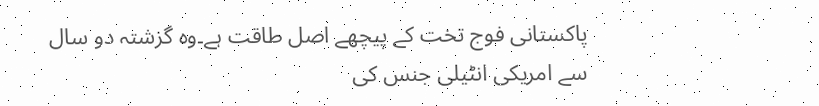پاکستانی فوج تخت کے پیچھے اصل طاقت ہے۔وہ گزشتہ دو سال سے امریکی انٹیلی جنس کی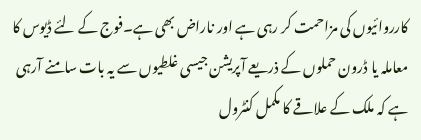کارروائیوں کی مزاحمت کر رہی ہے اور ناراض بھی ہے۔فوج کے لئے ڈیوس کا معاملہ یا ڈرون حملوں کے ذریعے آپریشن جیسی غلطیوں سے یہ بات سامنے آرہی ہے کہ ملک کے علاقے کا مکمل کنٹرول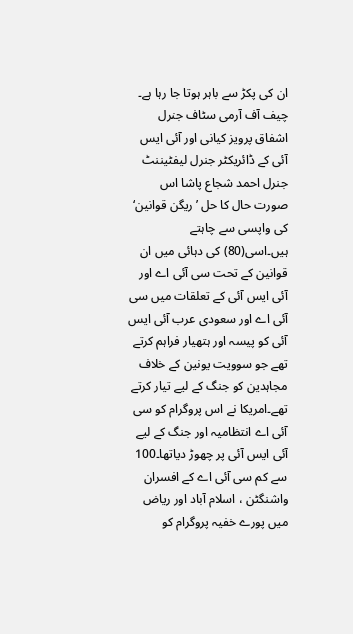ان کی پکڑ سے باہر ہوتا جا رہا ہے۔ چیف آف آرمی سٹاف جنرل اشفاق پرویز کیانی اور آئی ایس آئی کے ڈائریکٹر جنرل لیفٹیننٹ جنرل احمد شجاع پاشا اس صورت حال کا حل ’ریگن قوانین‘ کی واپسی سے چاہتے ہیں۔اسی(80) کی دہائی میں ان قوانین کے تحت سی آئی اے اور آئی ایس آئی کے تعلقات میں سی آئی اے اور سعودی عرب آئی ایس آئی کو پیسہ اور ہتھیار فراہم کرتے تھے جو سوویت یونین کے خلاف مجاہدین کو جنگ کے لیے تیار کرتے تھے۔امریکا نے اس پروگرام کو سی آئی اے انتظامیہ اور جنگ کے لیے آئی ایس آئی پر چھوڑ دیاتھا۔100 سے کم سی آئی اے کے افسران واشنگٹن ، اسلام آباد اور ریاض میں پورے خفیہ پروگرام کو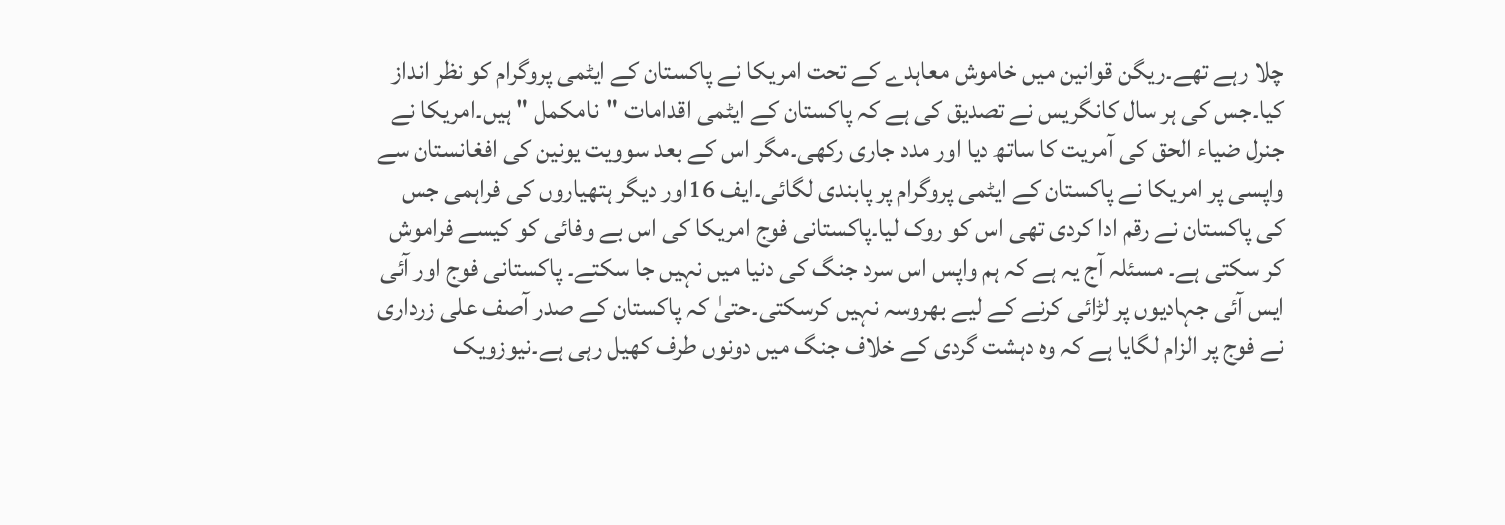چلا رہے تھے۔ریگن قوانین میں خاموش معاہدے کے تحت امریکا نے پاکستان کے ایٹمی پروگرام کو نظر انداز کیا۔جس کی ہر سال کانگریس نے تصدیق کی ہے کہ پاکستان کے ایٹمی اقدامات "نامکمل " ہیں۔امریکا نے جنرل ضیاء الحق کی آمریت کا ساتھ دیا اور مدد جاری رکھی۔مگر اس کے بعد سوویت یونین کی افغانستان سے واپسی پر امریکا نے پاکستان کے ایٹمی پروگرام پر پابندی لگائی۔ایف 16اور دیگر ہتھیاروں کی فراہمی جس کی پاکستان نے رقم ادا کردی تھی اس کو روک لیا۔پاکستانی فوج امریکا کی اس بے وفائی کو کیسے فراموش کر سکتی ہے۔ مسئلہ آج یہ ہے کہ ہم واپس اس سرد جنگ کی دنیا میں نہیں جا سکتے۔ پاکستانی فوج اور آئی ایس آئی جہادیوں پر لڑائی کرنے کے لیے بھروسہ نہیں کرسکتی۔حتیٰ کہ پاکستان کے صدر آصف علی زرداری نے فوج پر الزام لگایا ہے کہ وہ دہشت گردی کے خلاف جنگ میں دونوں طرف کھیل رہی ہے۔نیوزویک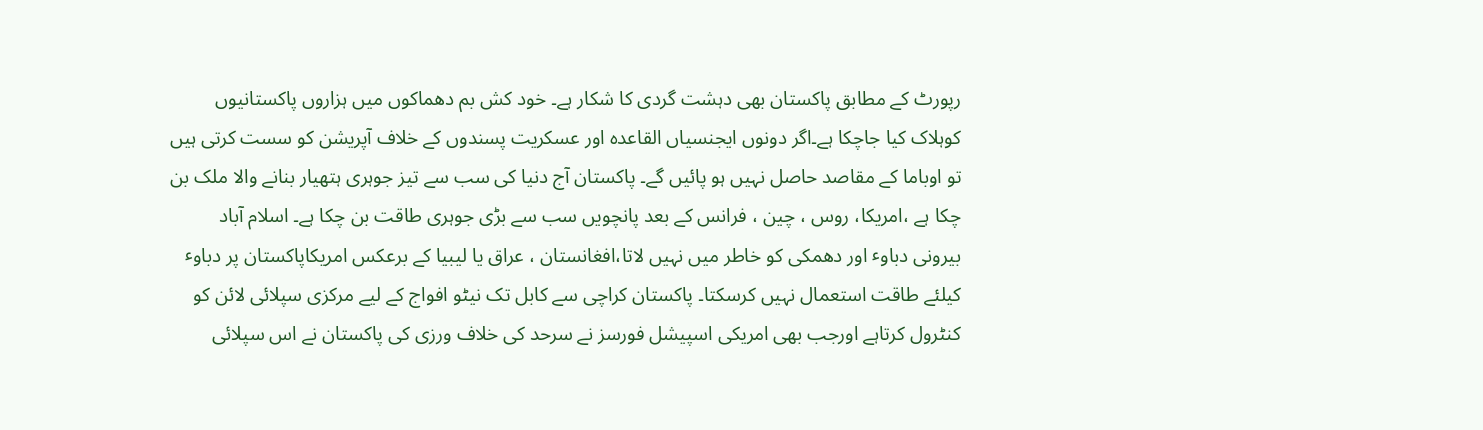رپورٹ کے مطابق پاکستان بھی دہشت گردی کا شکار ہے۔ خود کش بم دھماکوں میں ہزاروں پاکستانیوں کوہلاک کیا جاچکا ہے۔اگر دونوں ایجنسیاں القاعدہ اور عسکریت پسندوں کے خلاف آپریشن کو سست کرتی ہیں تو اوباما کے مقاصد حاصل نہیں ہو پائیں گے۔ پاکستان آج دنیا کی سب سے تیز جوہری ہتھیار بنانے والا ملک بن چکا ہے ،امریکا، روس ، چین ، فرانس کے بعد پانچویں سب سے بڑی جوہری طاقت بن چکا ہے۔ اسلام آباد بیرونی دباوٴ اور دھمکی کو خاطر میں نہیں لاتا،افغانستان ، عراق یا لیبیا کے برعکس امریکاپاکستان پر دباوٴ کیلئے طاقت استعمال نہیں کرسکتا۔ پاکستان کراچی سے کابل تک نیٹو افواج کے لیے مرکزی سپلائی لائن کو کنٹرول کرتاہے اورجب بھی امریکی اسپیشل فورسز نے سرحد کی خلاف ورزی کی پاکستان نے اس سپلائی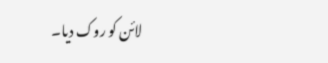لائن کو روک دیا۔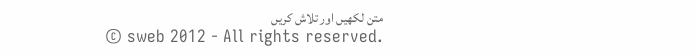متن لکھیں اور تلاش کریں
© sweb 2012 - All rights reserved.